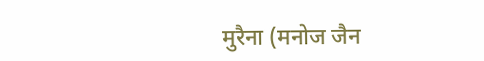मुरैना (मनोज जैन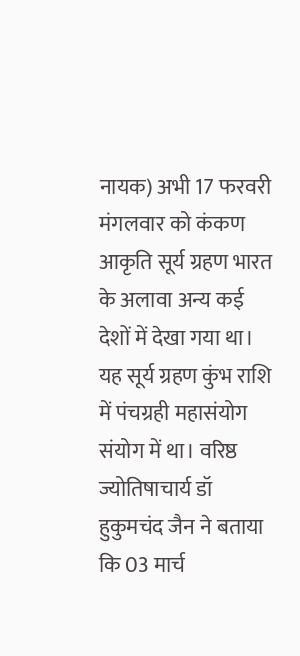नायक) अभी 17 फरवरी मंगलवार को कंकण आकृति सूर्य ग्रहण भारत के अलावा अन्य कई देशों में देखा गया था। यह सूर्य ग्रहण कुंभ राशि में पंचग्रही महासंयोग संयोग में था। वरिष्ठ ज्योतिषाचार्य डॉ हुकुमचंद जैन ने बताया कि 03 मार्च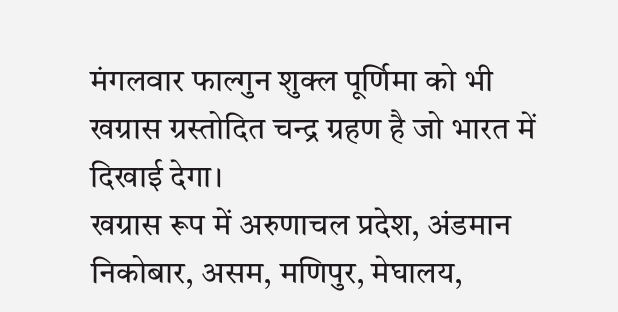मंगलवार फाल्गुन शुक्ल पूर्णिमा को भी खग्रास ग्रस्तोदित चन्द्र ग्रहण है जो भारत में दिखाई देगा।
खग्रास रूप में अरुणाचल प्रदेश, अंडमान निकोबार, असम, मणिपुर, मेघालय,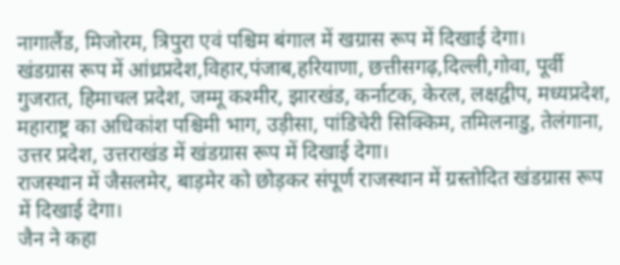नागालैंड, मिजोरम, त्रिपुरा एवं पश्चिम बंगाल में खग्रास रूप में दिखाई देगा।
खंडग्रास रूप में आंध्रप्रदेश,विहार,पंजाब,हरियाणा, छत्तीसगढ़,दिल्ली,गोवा, पूर्वी गुजरात, हिमाचल प्रदेश, जम्मू कश्मीर, झारखंड, कर्नाटक, केरल, लक्षद्वीप, मध्यप्रदेश, महाराष्ट्र का अधिकांश पश्चिमी भाग, उड़ीसा, पांडिचेरी सिक्किम, तमिलनाडु, तेलंगाना, उत्तर प्रदेश, उत्तराखंड में खंडग्रास रूप में दिखाई देगा।
राजस्थान में जैसलमेर, बाड़मेर को छोड़कर संपूर्ण राजस्थान में ग्रस्तोदित खंडग्रास रूप में दिखाई देगा।
जैन ने कहा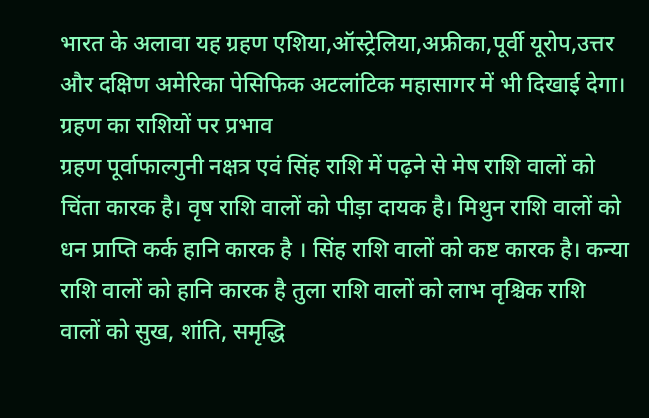भारत के अलावा यह ग्रहण एशिया,ऑस्ट्रेलिया,अफ्रीका,पूर्वी यूरोप,उत्तर और दक्षिण अमेरिका पेसिफिक अटलांटिक महासागर में भी दिखाई देगा।
ग्रहण का राशियों पर प्रभाव
ग्रहण पूर्वाफाल्गुनी नक्षत्र एवं सिंह राशि में पढ़ने से मेष राशि वालों को चिंता कारक है। वृष राशि वालों को पीड़ा दायक है। मिथुन राशि वालों को धन प्राप्ति कर्क हानि कारक है । सिंह राशि वालों को कष्ट कारक है। कन्या राशि वालों को हानि कारक है तुला राशि वालों को लाभ वृश्चिक राशि वालों को सुख, शांति, समृद्धि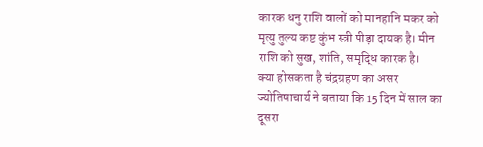कारक धनु राशि वालों को मानहानि मकर को मृत्यु तुल्य कष्ट कुंभ स्त्री पीड़ा दायक है। मीन राशि को सुख, शांति, समृद्धि कारक है।
क्या होसकता है चंद्रग्रहण का असर
ज्योतिषाचार्य ने बताया कि 15 दिन में साल का दूसरा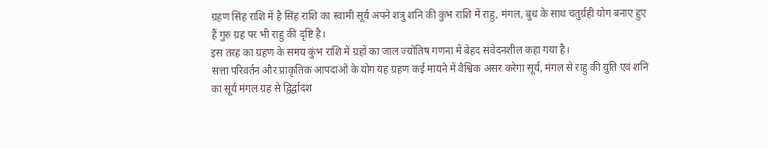ग्रहण सिंह राशि में है सिंह राशि का स्वामी सूर्य अपने शत्रु शनि की कुंभ राशि में राहु, मंगल, बुध के साथ चतुर्ग्रही योग बनाए हुए हैं गुरु ग्रह पर भी राहु की दृष्टि है।
इस तरह का ग्रहण के समय कुंभ राशि में ग्रहों का जाल ज्योतिष गणना में बेहद संवेदनशील कहा गया है।
सत्ता परिवर्तन और प्राकृतिक आपदाओं के योग यह ग्रहण कई मायने में वैश्विक असर करेगा सूर्य, मंगल से राहु की युति एवं शनि का सूर्य मंगल ग्रह से द्विर्द्वादश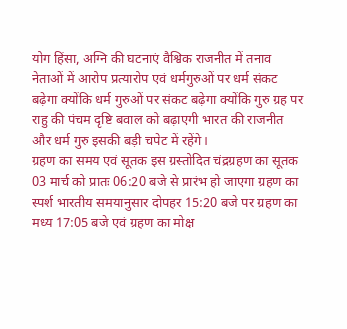योग हिंसा, अग्नि की घटनाएं वैश्विक राजनीत में तनाव नेताओं में आरोप प्रत्यारोप एवं धर्मगुरुओं पर धर्म संकट बढ़ेगा क्योंकि धर्म गुरुओं पर संकट बढ़ेगा क्योंकि गुरु ग्रह पर राहु की पंचम दृष्टि बवाल को बढ़ाएगी भारत की राजनीत और धर्म गुरु इसकी बड़ी चपेट में रहेंगे।
ग्रहण का समय एवं सूतक इस ग्रस्तोदित चंद्रग्रहण का सूतक 03 मार्च को प्रातः 06:20 बजे से प्रारंभ हो जाएगा ग्रहण का स्पर्श भारतीय समयानुसार दोपहर 15:20 बजे पर ग्रहण का मध्य 17:05 बजे एवं ग्रहण का मोक्ष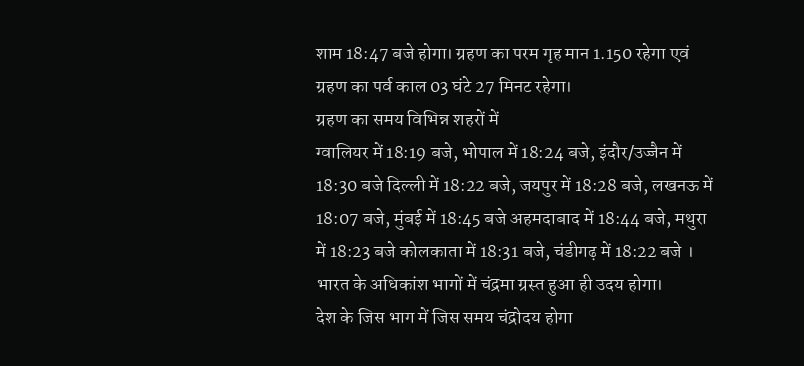शाम 18:47 बजे होगा। ग्रहण का परम गृह मान 1.150 रहेगा एवं ग्रहण का पर्व काल 03 घंटे 27 मिनट रहेगा।
ग्रहण का समय विभिन्न शहरों में
ग्वालियर में 18:19 बजे, भोपाल में 18:24 बजे, इंदौर/उज्जैन में 18:30 बजे दिल्ली में 18:22 बजे, जयपुर में 18:28 बजे, लखनऊ में 18:07 बजे, मुंबई में 18:45 बजे अहमदाबाद में 18:44 बजे, मथुरा में 18:23 बजे कोलकाता में 18:31 बजे, चंडीगढ़ में 18:22 बजे ।
भारत के अधिकांश भागों में चंद्रमा ग्रस्त हुआ ही उदय होगा।
देश के जिस भाग में जिस समय चंद्रोदय होगा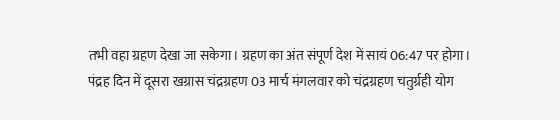तभी वहा ग्रहण देखा जा सकेगा। ग्रहण का अंत संपूर्ण देश में सायं 06:47 पर होगा।
पंद्रह दिन में दूसरा खग्रास चंद्रग्रहण 03 मार्च मंगलवार को चंद्रग्रहण चतुर्ग्रही योग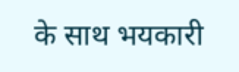के साथ भयकारी